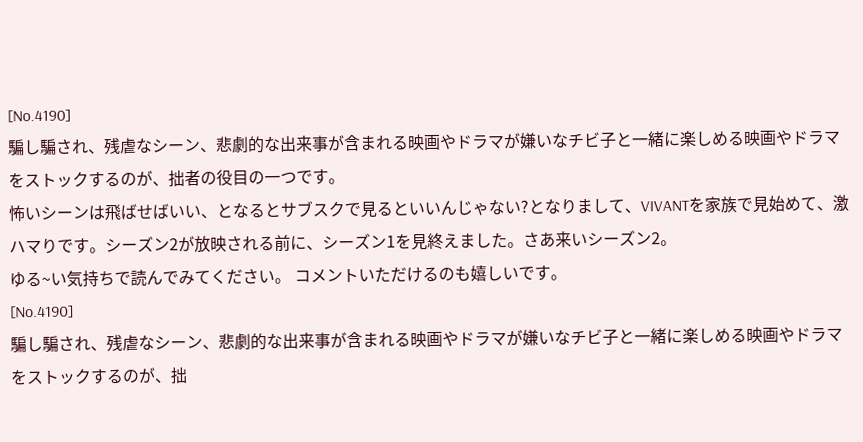[No.4190]
騙し騙され、残虐なシーン、悲劇的な出来事が含まれる映画やドラマが嫌いなチビ子と一緒に楽しめる映画やドラマをストックするのが、拙者の役目の一つです。
怖いシーンは飛ばせばいい、となるとサブスクで見るといいんじゃない?となりまして、VIVANTを家族で見始めて、激ハマりです。シーズン2が放映される前に、シーズン1を見終えました。さあ来いシーズン2。
ゆる~い気持ちで読んでみてください。 コメントいただけるのも嬉しいです。
[No.4190]
騙し騙され、残虐なシーン、悲劇的な出来事が含まれる映画やドラマが嫌いなチビ子と一緒に楽しめる映画やドラマをストックするのが、拙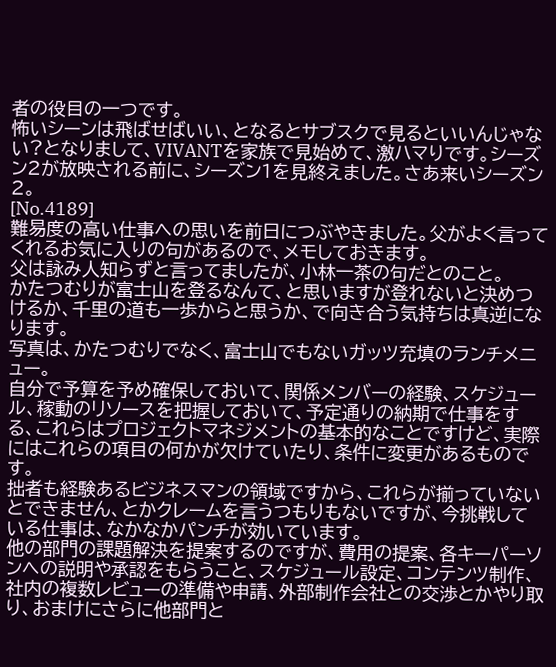者の役目の一つです。
怖いシーンは飛ばせばいい、となるとサブスクで見るといいんじゃない?となりまして、VIVANTを家族で見始めて、激ハマりです。シーズン2が放映される前に、シーズン1を見終えました。さあ来いシーズン2。
[No.4189]
難易度の高い仕事への思いを前日につぶやきました。父がよく言ってくれるお気に入りの句があるので、メモしておきます。
父は詠み人知らずと言ってましたが、小林一茶の句だとのこと。
かたつむりが富士山を登るなんて、と思いますが登れないと決めつけるか、千里の道も一歩からと思うか、で向き合う気持ちは真逆になります。
写真は、かたつむりでなく、富士山でもないガッツ充填のランチメニュー。
自分で予算を予め確保しておいて、関係メンバーの経験、スケジュール、稼動のリソースを把握しておいて、予定通りの納期で仕事をする、これらはプロジェクトマネジメントの基本的なことですけど、実際にはこれらの項目の何かが欠けていたり、条件に変更があるものです。
拙者も経験あるビジネスマンの領域ですから、これらが揃っていないとできません、とかクレームを言うつもりもないですが、今挑戦している仕事は、なかなかパンチが効いています。
他の部門の課題解決を提案するのですが、費用の提案、各キーパーソンへの説明や承認をもらうこと、スケジュール設定、コンテンツ制作、社内の複数レビューの準備や申請、外部制作会社との交渉とかやり取り、おまけにさらに他部門と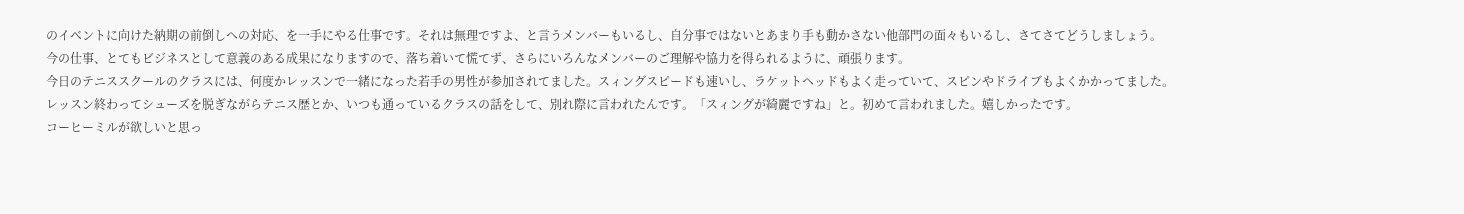のイベントに向けた納期の前倒しへの対応、を一手にやる仕事です。それは無理ですよ、と言うメンバーもいるし、自分事ではないとあまり手も動かさない他部門の面々もいるし、さてさてどうしましょう。
今の仕事、とてもビジネスとして意義のある成果になりますので、落ち着いて慌てず、さらにいろんなメンバーのご理解や協力を得られるように、頑張ります。
今日のテニススクールのクラスには、何度かレッスンで一緒になった若手の男性が参加されてました。スィングスピードも速いし、ラケットヘッドもよく走っていて、スピンやドライブもよくかかってました。
レッスン終わってシューズを脱ぎながらテニス歴とか、いつも通っているクラスの話をして、別れ際に言われたんです。「スィングが綺麗ですね」と。初めて言われました。嬉しかったです。
コーヒーミルが欲しいと思っ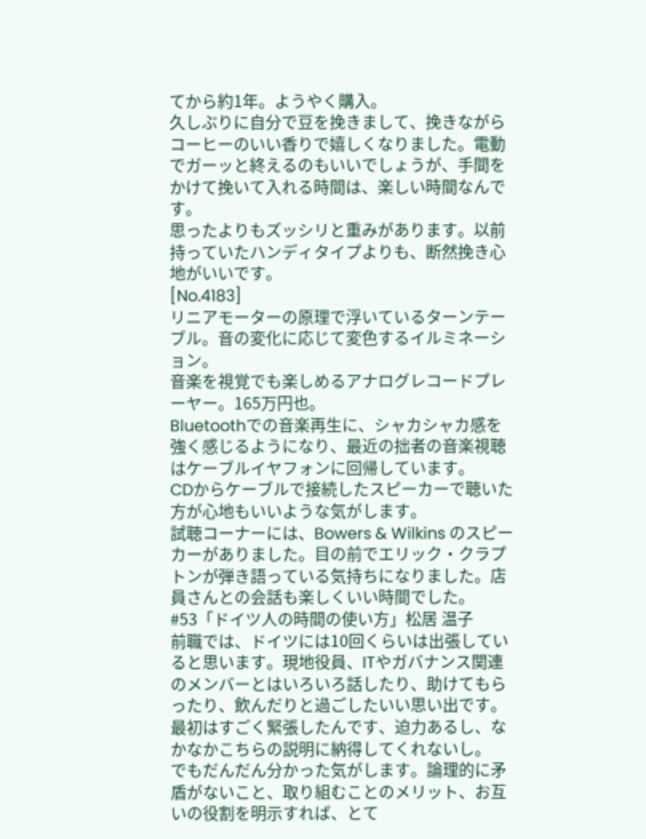てから約1年。ようやく購入。
久しぶりに自分で豆を挽きまして、挽きながらコーヒーのいい香りで嬉しくなりました。電動でガーッと終えるのもいいでしょうが、手間をかけて挽いて入れる時間は、楽しい時間なんです。
思ったよりもズッシリと重みがあります。以前持っていたハンディタイプよりも、断然挽き心地がいいです。
[No.4183]
リニアモーターの原理で浮いているターンテーブル。音の変化に応じて変色するイルミネーション。
音楽を視覚でも楽しめるアナログレコードプレーヤー。165万円也。
Bluetoothでの音楽再生に、シャカシャカ感を強く感じるようになり、最近の拙者の音楽視聴はケーブルイヤフォンに回帰しています。
CDからケーブルで接続したスピーカーで聴いた方が心地もいいような気がします。
試聴コーナーには、Bowers & Wilkins のスピーカーがありました。目の前でエリック・クラプトンが弾き語っている気持ちになりました。店員さんとの会話も楽しくいい時間でした。
#53「ドイツ人の時間の使い方」松居 温子
前職では、ドイツには10回くらいは出張していると思います。現地役員、ITやガバナンス関連のメンバーとはいろいろ話したり、助けてもらったり、飲んだりと過ごしたいい思い出です。最初はすごく緊張したんです、迫力あるし、なかなかこちらの説明に納得してくれないし。
でもだんだん分かった気がします。論理的に矛盾がないこと、取り組むことのメリット、お互いの役割を明示すれば、とて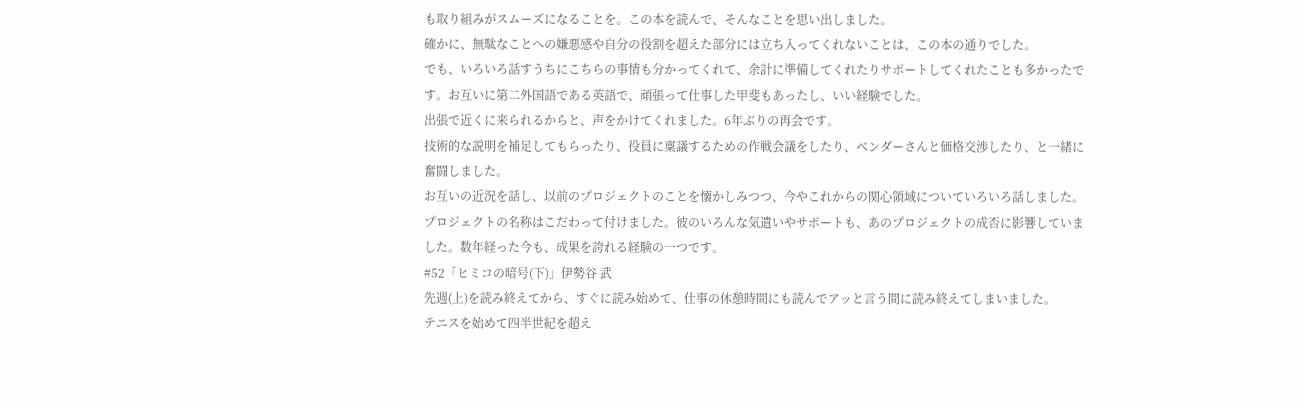も取り組みがスムーズになることを。この本を読んで、そんなことを思い出しました。
確かに、無駄なことへの嫌悪感や自分の役割を超えた部分には立ち入ってくれないことは、この本の通りでした。
でも、いろいろ話すうちにこちらの事情も分かってくれて、余計に準備してくれたりサポートしてくれたことも多かったです。お互いに第二外国語である英語で、頑張って仕事した甲斐もあったし、いい経験でした。
出張で近くに来られるからと、声をかけてくれました。6年ぶりの再会です。
技術的な説明を補足してもらったり、役員に稟議するための作戦会議をしたり、ベンダーさんと価格交渉したり、と一緒に奮闘しました。
お互いの近況を話し、以前のプロジェクトのことを懐かしみつつ、今やこれからの関心領域についていろいろ話しました。
プロジェクトの名称はこだわって付けました。彼のいろんな気遣いやサポートも、あのプロジェクトの成否に影響していました。数年経った今も、成果を誇れる経験の一つです。
#52「ヒミコの暗号(下)」伊勢谷 武
先週(上)を読み終えてから、すぐに読み始めて、仕事の休憩時間にも読んでアッと言う間に読み終えてしまいました。
テニスを始めて四半世紀を超え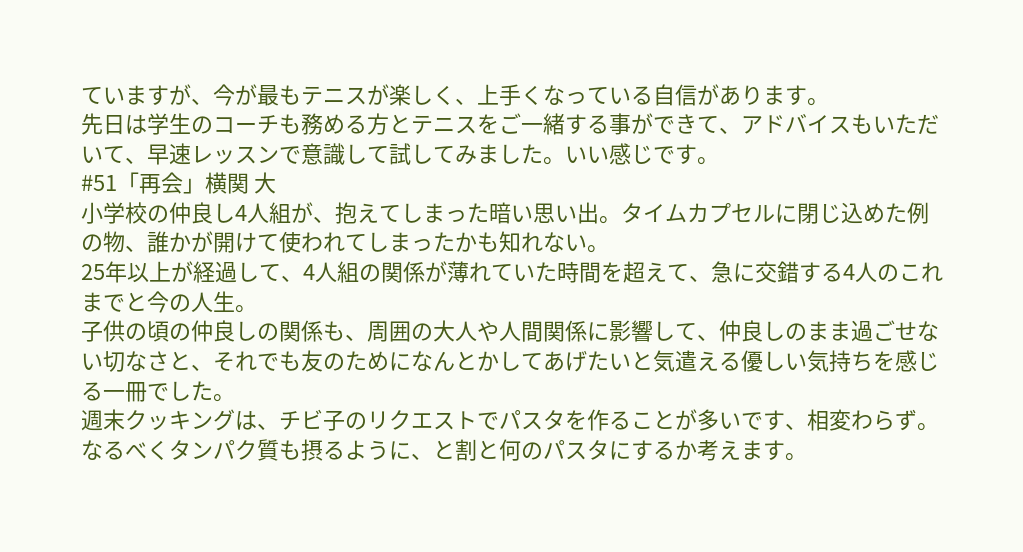ていますが、今が最もテニスが楽しく、上手くなっている自信があります。
先日は学生のコーチも務める方とテニスをご一緒する事ができて、アドバイスもいただいて、早速レッスンで意識して試してみました。いい感じです。
#51「再会」横関 大
小学校の仲良し4人組が、抱えてしまった暗い思い出。タイムカプセルに閉じ込めた例の物、誰かが開けて使われてしまったかも知れない。
25年以上が経過して、4人組の関係が薄れていた時間を超えて、急に交錯する4人のこれまでと今の人生。
子供の頃の仲良しの関係も、周囲の大人や人間関係に影響して、仲良しのまま過ごせない切なさと、それでも友のためになんとかしてあげたいと気遣える優しい気持ちを感じる一冊でした。
週末クッキングは、チビ子のリクエストでパスタを作ることが多いです、相変わらず。
なるべくタンパク質も摂るように、と割と何のパスタにするか考えます。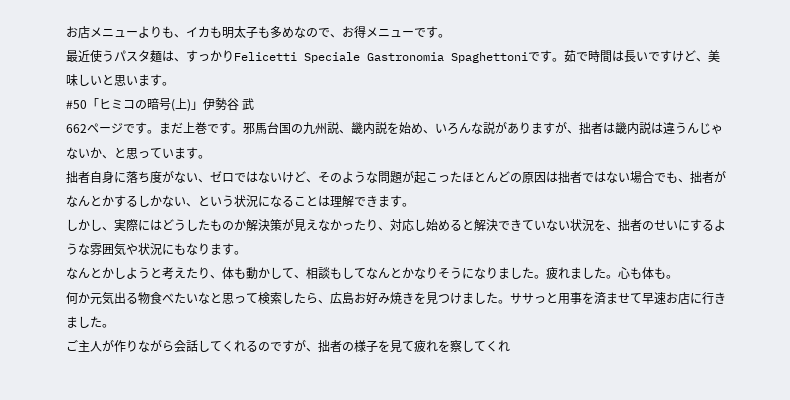お店メニューよりも、イカも明太子も多めなので、お得メニューです。
最近使うパスタ麺は、すっかりFelicetti Speciale Gastronomia Spaghettoniです。茹で時間は長いですけど、美味しいと思います。
#50「ヒミコの暗号(上)」伊勢谷 武
662ページです。まだ上巻です。邪馬台国の九州説、畿内説を始め、いろんな説がありますが、拙者は畿内説は違うんじゃないか、と思っています。
拙者自身に落ち度がない、ゼロではないけど、そのような問題が起こったほとんどの原因は拙者ではない場合でも、拙者がなんとかするしかない、という状況になることは理解できます。
しかし、実際にはどうしたものか解決策が見えなかったり、対応し始めると解決できていない状況を、拙者のせいにするような雰囲気や状況にもなります。
なんとかしようと考えたり、体も動かして、相談もしてなんとかなりそうになりました。疲れました。心も体も。
何か元気出る物食べたいなと思って検索したら、広島お好み焼きを見つけました。ササっと用事を済ませて早速お店に行きました。
ご主人が作りながら会話してくれるのですが、拙者の様子を見て疲れを察してくれ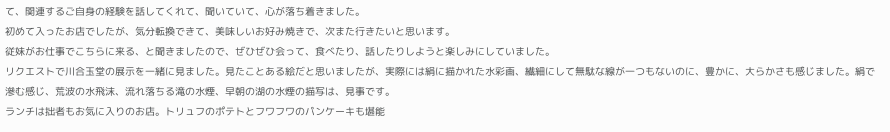て、関連するご自身の経験を話してくれて、聞いていて、心が落ち着きました。
初めて入ったお店でしたが、気分転換できて、美味しいお好み焼きで、次また行きたいと思います。
従妹がお仕事でこちらに来る、と聞きましたので、ぜひぜひ会って、食べたり、話したりしようと楽しみにしていました。
リクエストで川合玉堂の展示を一緒に見ました。見たことある絵だと思いましたが、実際には絹に描かれた水彩画、繊細にして無駄な線が一つもないのに、豊かに、大らかさも感じました。絹で滲む感じ、荒波の水飛沫、流れ落ちる滝の水煙、早朝の湖の水煙の描写は、見事です。
ランチは拙者もお気に入りのお店。トリュフのポテトとフワフワのパンケーキも堪能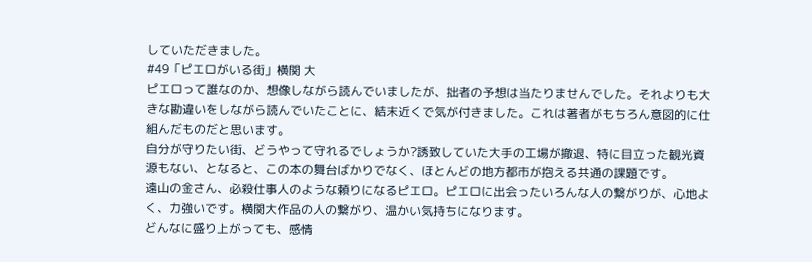していただきました。
#49「ピエロがいる街」横関 大
ピエロって誰なのか、想像しながら読んでいましたが、拙者の予想は当たりませんでした。それよりも大きな勘違いをしながら読んでいたことに、結末近くで気が付きました。これは著者がもちろん意図的に仕組んだものだと思います。
自分が守りたい街、どうやって守れるでしょうか?誘致していた大手の工場が撤退、特に目立った観光資源もない、となると、この本の舞台ばかりでなく、ほとんどの地方都市が抱える共通の課題です。
遠山の金さん、必殺仕事人のような頼りになるピエロ。ピエロに出会ったいろんな人の繋がりが、心地よく、力強いです。横関大作品の人の繋がり、温かい気持ちになります。
どんなに盛り上がっても、感情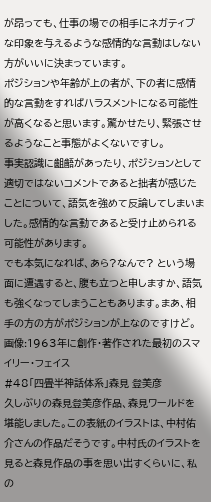が昂っても、仕事の場での相手にネガティブな印象を与えるような感情的な言動はしない方がいいに決まっています。
ポジションや年齢が上の者が、下の者に感情的な言動をすればハラスメントになる可能性が高くなると思います。驚かせたり、緊張させるようなこと事態がよくないですし。
事実認識に齟齬があったり、ポジションとして適切ではないコメントであると拙者が感じたことについて、語気を強めて反論してしまいました。感情的な言動であると受け止められる可能性があります。
でも本気になれば、あら?なんで? という場面に遭遇すると、腹も立つと申しますか、語気も強くなってしまうこともあります。まあ、相手の方の方がポジションが上なのですけど。
画像:1963年に創作・著作された最初のスマイリー・フェイス
#48「四畳半神話体系」森見 登美彦
久しぶりの森見登美彦作品、森見ワールドを堪能しました。この表紙のイラストは、中村佑介さんの作品だそうです。中村氏のイラストを見ると森見作品の事を思い出すくらいに、私の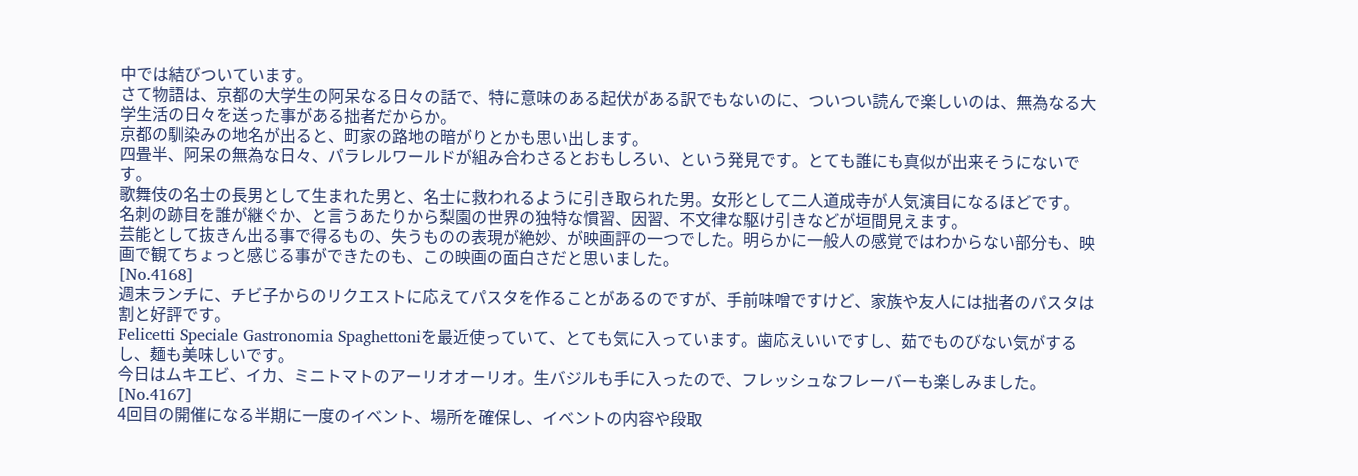中では結びついています。
さて物語は、京都の大学生の阿呆なる日々の話で、特に意味のある起伏がある訳でもないのに、ついつい読んで楽しいのは、無為なる大学生活の日々を送った事がある拙者だからか。
京都の馴染みの地名が出ると、町家の路地の暗がりとかも思い出します。
四畳半、阿呆の無為な日々、パラレルワールドが組み合わさるとおもしろい、という発見です。とても誰にも真似が出来そうにないです。
歌舞伎の名士の長男として生まれた男と、名士に救われるように引き取られた男。女形として二人道成寺が人気演目になるほどです。
名刺の跡目を誰が継ぐか、と言うあたりから梨園の世界の独特な慣習、因習、不文律な駆け引きなどが垣間見えます。
芸能として抜きん出る事で得るもの、失うものの表現が絶妙、が映画評の一つでした。明らかに一般人の感覚ではわからない部分も、映画で観てちょっと感じる事ができたのも、この映画の面白さだと思いました。
[No.4168]
週末ランチに、チビ子からのリクエストに応えてパスタを作ることがあるのですが、手前味噌ですけど、家族や友人には拙者のパスタは割と好評です。
Felicetti Speciale Gastronomia Spaghettoniを最近使っていて、とても気に入っています。歯応えいいですし、茹でものびない気がするし、麺も美味しいです。
今日はムキエビ、イカ、ミニトマトのアーリオオーリオ。生バジルも手に入ったので、フレッシュなフレーバーも楽しみました。
[No.4167]
4回目の開催になる半期に一度のイベント、場所を確保し、イベントの内容や段取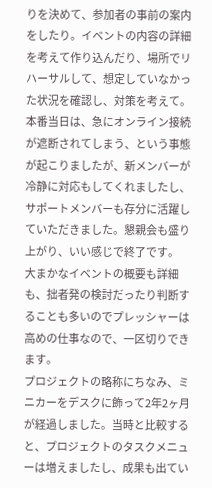りを決めて、参加者の事前の案内をしたり。イベントの内容の詳細を考えて作り込んだり、場所でリハーサルして、想定していなかった状況を確認し、対策を考えて。
本番当日は、急にオンライン接続が遮断されてしまう、という事態が起こりましたが、新メンバーが冷静に対応もしてくれましたし、サポートメンバーも存分に活躍していただきました。懇親会も盛り上がり、いい感じで終了です。
大まかなイベントの概要も詳細も、拙者発の検討だったり判断することも多いのでプレッシャーは高めの仕事なので、一区切りできます。
プロジェクトの略称にちなみ、ミニカーをデスクに飾って2年2ヶ月が経過しました。当時と比較すると、プロジェクトのタスクメニューは増えましたし、成果も出てい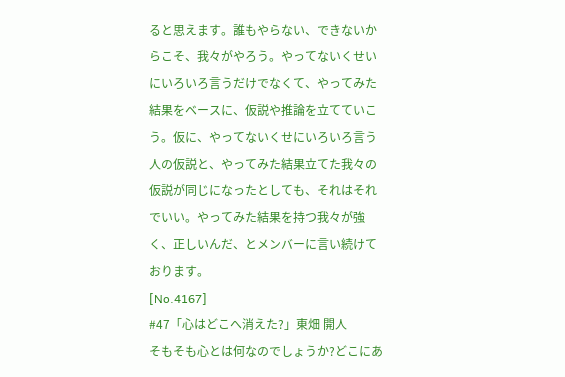ると思えます。誰もやらない、できないからこそ、我々がやろう。やってないくせいにいろいろ言うだけでなくて、やってみた結果をベースに、仮説や推論を立てていこう。仮に、やってないくせにいろいろ言う人の仮説と、やってみた結果立てた我々の仮説が同じになったとしても、それはそれでいい。やってみた結果を持つ我々が強く、正しいんだ、とメンバーに言い続けております。
[No.4167]
#47「心はどこへ消えた?」東畑 開人
そもそも心とは何なのでしょうか?どこにあ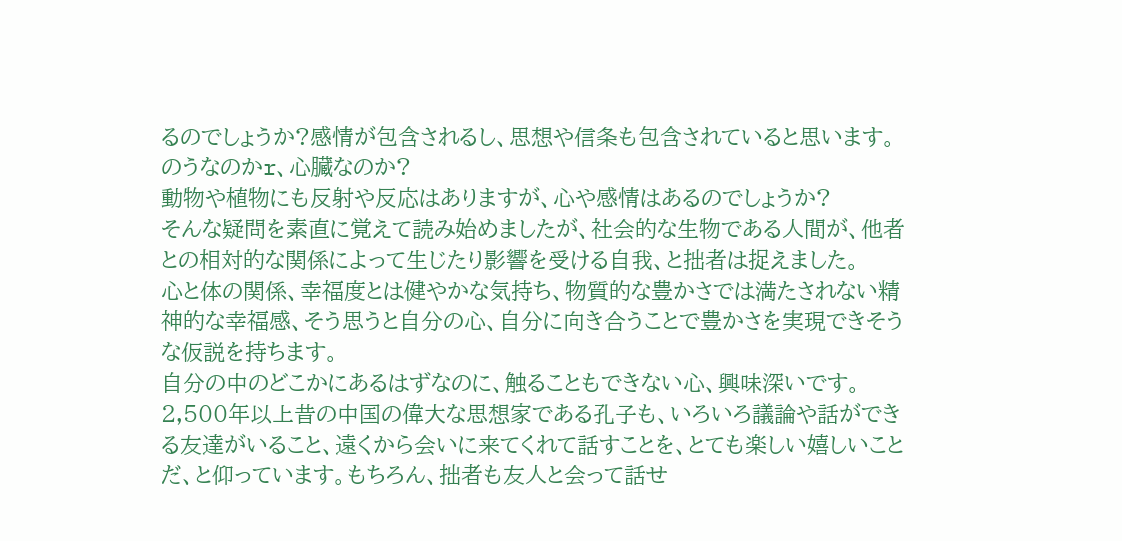るのでしょうか?感情が包含されるし、思想や信条も包含されていると思います。のうなのかr、心臓なのか?
動物や植物にも反射や反応はありますが、心や感情はあるのでしょうか?
そんな疑問を素直に覚えて読み始めましたが、社会的な生物である人間が、他者との相対的な関係によって生じたり影響を受ける自我、と拙者は捉えました。
心と体の関係、幸福度とは健やかな気持ち、物質的な豊かさでは満たされない精神的な幸福感、そう思うと自分の心、自分に向き合うことで豊かさを実現できそうな仮説を持ちます。
自分の中のどこかにあるはずなのに、触ることもできない心、興味深いです。
2,500年以上昔の中国の偉大な思想家である孔子も、いろいろ議論や話ができる友達がいること、遠くから会いに来てくれて話すことを、とても楽しい嬉しいことだ、と仰っています。もちろん、拙者も友人と会って話せ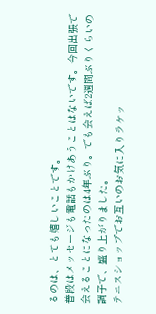るのは、とても嬉しいことです。
普段はメッセージも電話もかけあうことはないです。今回出張で会えることになったのは4年ぶり。でも会えば2週間ぶりくらいの調子で、盛り上がりました。
テニスショップでお互いのお気に入りラケッ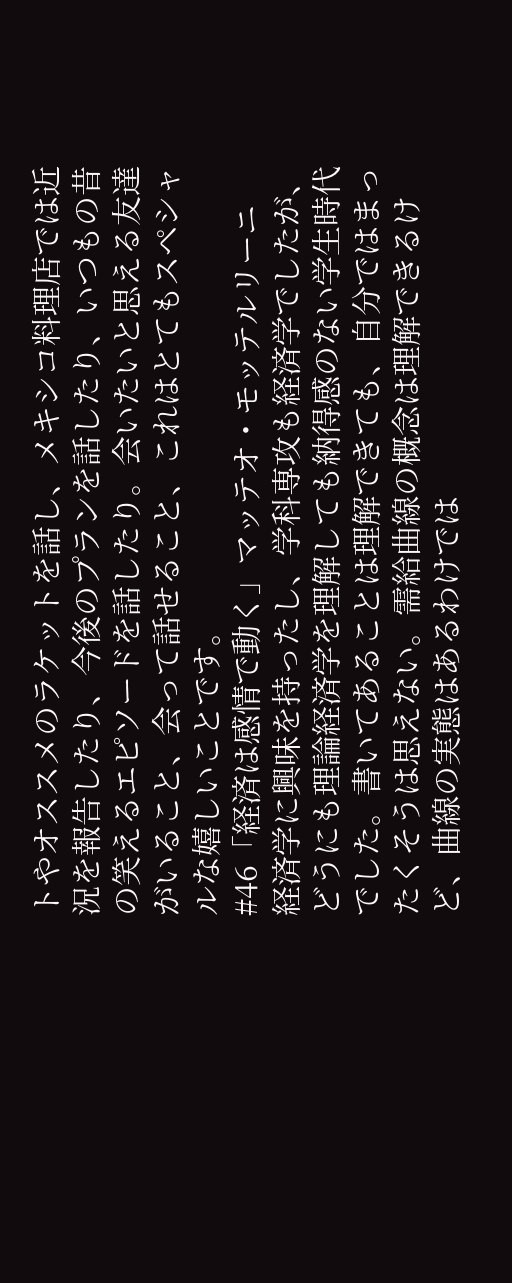トやオススメのラケットを話し、メキシコ料理店では近況を報告したり、今後のプランを話したり、いつもの昔の笑えるエピソードを話したり。会いたいと思える友達がいること、会って話せること、これはとてもスペシャルな嬉しいことです。
#46「経済は感情で動く」マッテオ・モッテルリーニ
経済学に興味を持ったし、学科専攻も経済学でしたが、どうにも理論経済学を理解しても納得感のない学生時代でした。書いてあることは理解できても、自分ではまったくそうは思えない。需給曲線の概念は理解できるけど、曲線の実態はあるわけでは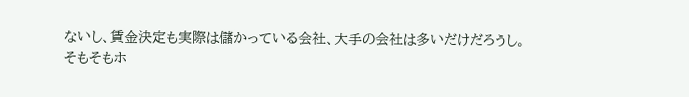ないし、賃金決定も実際は儲かっている会社、大手の会社は多いだけだろうし。
そもそもホ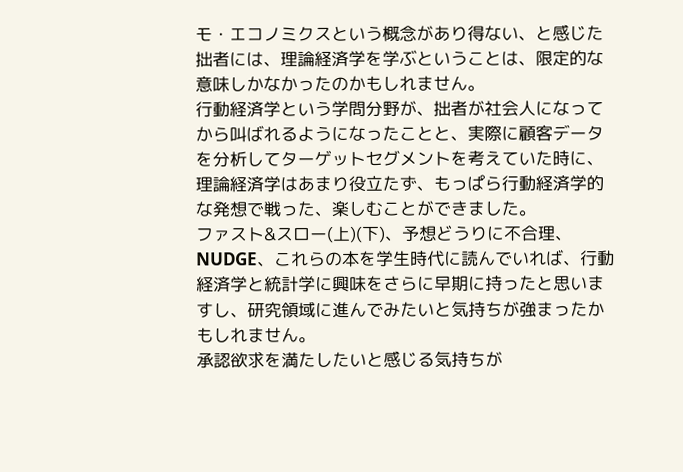モ・エコノミクスという概念があり得ない、と感じた拙者には、理論経済学を学ぶということは、限定的な意味しかなかったのかもしれません。
行動経済学という学問分野が、拙者が社会人になってから叫ばれるようになったことと、実際に顧客データを分析してターゲットセグメントを考えていた時に、理論経済学はあまり役立たず、もっぱら行動経済学的な発想で戦った、楽しむことができました。
ファスト&スロー(上)(下)、予想どうりに不合理、NUDGE、これらの本を学生時代に読んでいれば、行動経済学と統計学に興味をさらに早期に持ったと思いますし、研究領域に進んでみたいと気持ちが強まったかもしれません。
承認欲求を満たしたいと感じる気持ちが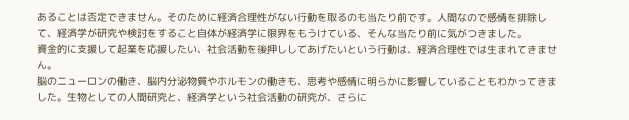あることは否定できません。そのために経済合理性がない行動を取るのも当たり前です。人間なので感情を排除して、経済学が研究や検討をすること自体が経済学に限界をもうけている、そんな当たり前に気がつきました。
資金的に支援して起業を応援したい、社会活動を後押ししてあげたいという行動は、経済合理性では生まれてきません。
脳のニューロンの働き、脳内分泌物質やホルモンの働きも、思考や感情に明らかに影響していることもわかってきました。生物としての人間研究と、経済学という社会活動の研究が、さらに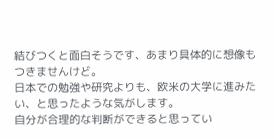結びつくと面白そうです、あまり具体的に想像もつきませんけど。
日本での勉強や研究よりも、欧米の大学に進みたい、と思ったような気がします。
自分が合理的な判断ができると思ってい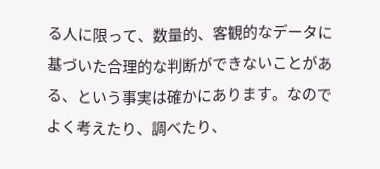る人に限って、数量的、客観的なデータに基づいた合理的な判断ができないことがある、という事実は確かにあります。なのでよく考えたり、調べたり、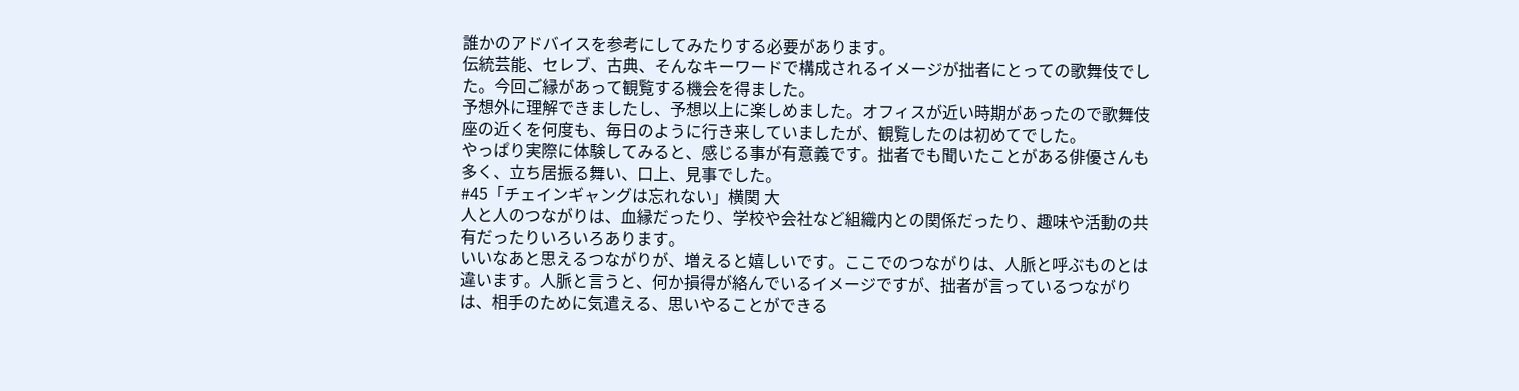誰かのアドバイスを参考にしてみたりする必要があります。
伝統芸能、セレブ、古典、そんなキーワードで構成されるイメージが拙者にとっての歌舞伎でした。今回ご縁があって観覧する機会を得ました。
予想外に理解できましたし、予想以上に楽しめました。オフィスが近い時期があったので歌舞伎座の近くを何度も、毎日のように行き来していましたが、観覧したのは初めてでした。
やっぱり実際に体験してみると、感じる事が有意義です。拙者でも聞いたことがある俳優さんも多く、立ち居振る舞い、口上、見事でした。
#45「チェインギャングは忘れない」横関 大
人と人のつながりは、血縁だったり、学校や会社など組織内との関係だったり、趣味や活動の共有だったりいろいろあります。
いいなあと思えるつながりが、増えると嬉しいです。ここでのつながりは、人脈と呼ぶものとは違います。人脈と言うと、何か損得が絡んでいるイメージですが、拙者が言っているつながりは、相手のために気遣える、思いやることができる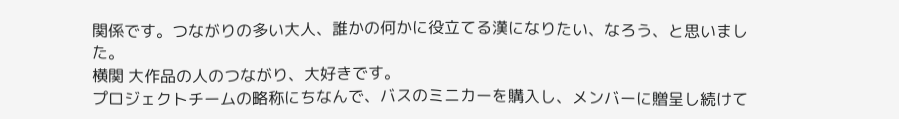関係です。つながりの多い大人、誰かの何かに役立てる漢になりたい、なろう、と思いました。
横関 大作品の人のつながり、大好きです。
プロジェクトチームの略称にちなんで、バスのミニカーを購入し、メンバーに贈呈し続けて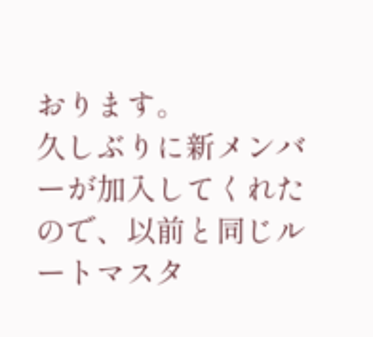おります。
久しぶりに新メンバーが加入してくれたので、以前と同じルートマスタ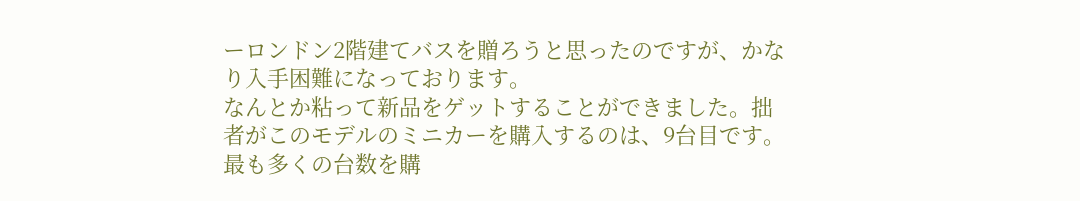ーロンドン2階建てバスを贈ろうと思ったのですが、かなり入手困難になっております。
なんとか粘って新品をゲットすることができました。拙者がこのモデルのミニカーを購入するのは、9台目です。最も多くの台数を購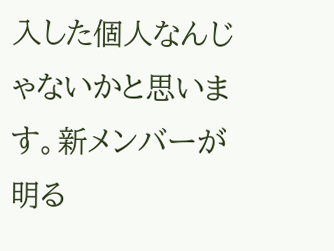入した個人なんじゃないかと思います。新メンバーが明る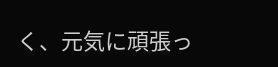く、元気に頑張っ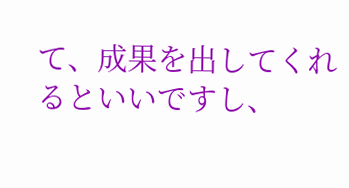て、成果を出してくれるといいですし、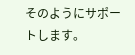そのようにサポートします。